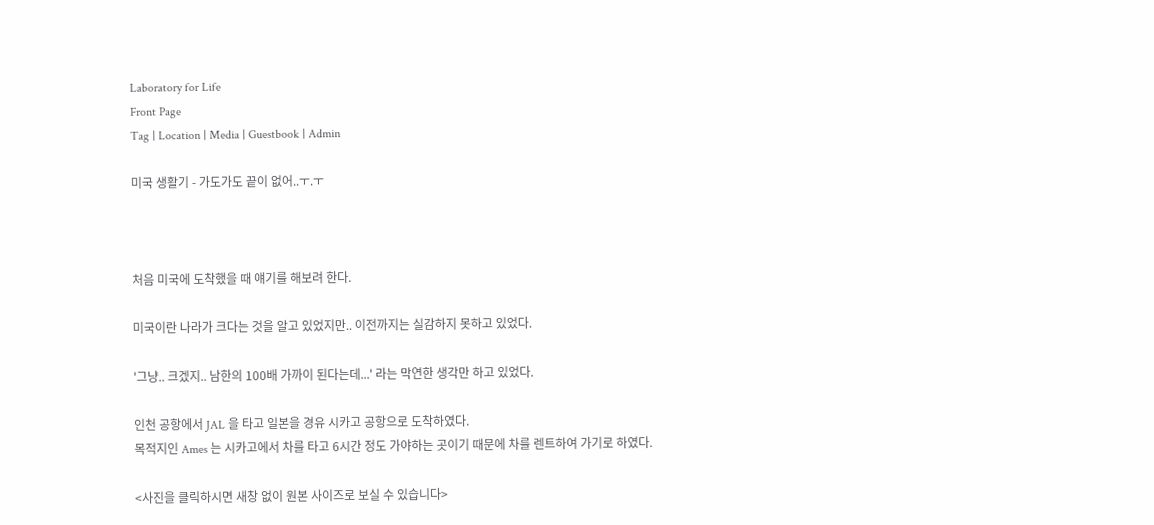Laboratory for Life
Front Page
Tag | Location | Media | Guestbook | Admin

미국 생활기 - 가도가도 끝이 없어..ㅜ.ㅜ



처음 미국에 도착했을 때 얘기를 해보려 한다.

미국이란 나라가 크다는 것을 알고 있었지만.. 이전까지는 실감하지 못하고 있었다.

'그냥.. 크겠지.. 남한의 100배 가까이 된다는데...' 라는 막연한 생각만 하고 있었다.

인천 공항에서 JAL 을 타고 일본을 경유 시카고 공항으로 도착하였다.
목적지인 Ames 는 시카고에서 차를 타고 6시간 정도 가야하는 곳이기 때문에 차를 렌트하여 가기로 하였다.

<사진을 클릭하시면 새창 없이 원본 사이즈로 보실 수 있습니다>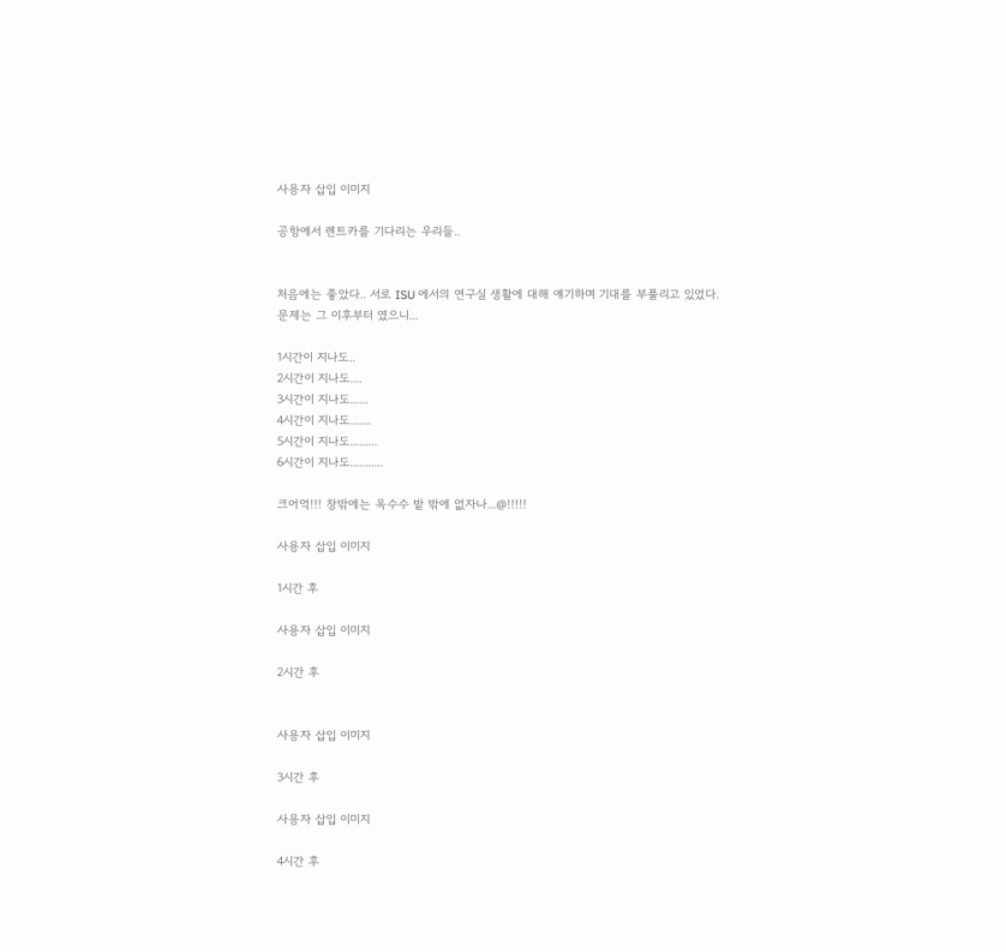사용자 삽입 이미지

공항에서 렌트카를 기다리는 우리들..


처음에는 좋았다.. 서로 ISU 에서의 연구실 생활에 대해 얘기하며 기대를 부풀리고 있었다.
문제는 그 이후부터 였으니...

1시간이 지나도..
2시간이 지나도....
3시간이 지나도......
4시간이 지나도.......
5시간이 지나도.........
6시간이 지나도...........

크어억!!! 창밖에는 옥수수 밭 밖에 없자나...@!!!!!

사용자 삽입 이미지

1시간 후

사용자 삽입 이미지

2시간 후


사용자 삽입 이미지

3시간 후

사용자 삽입 이미지

4시간 후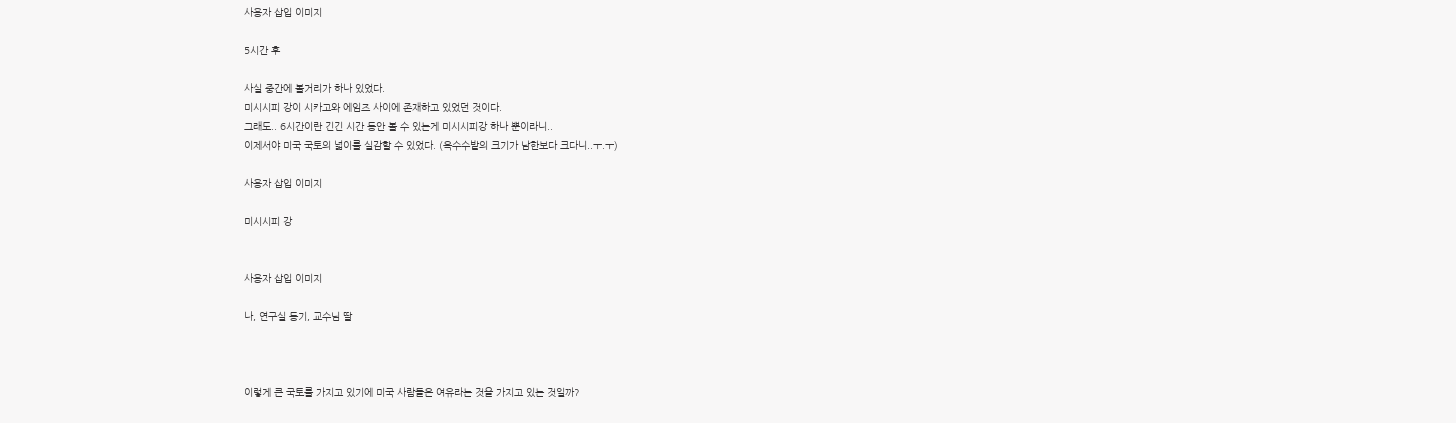사용자 삽입 이미지

5시간 후

사실 중간에 볼거리가 하나 있었다.
미시시피 강이 시카고와 에임즈 사이에 존재하고 있었던 것이다.
그래도.. 6시간이란 긴긴 시간 동안 볼 수 있는게 미시시피강 하나 뿐이라니..
이제서야 미국 국토의 넓이를 실감할 수 있었다. (옥수수밭의 크기가 남한보다 크다니..ㅜ.ㅜ)

사용자 삽입 이미지

미시시피 강


사용자 삽입 이미지

나, 연구실 동기, 교수님 딸



이렇게 큰 국토를 가지고 있기에 미국 사람들은 여유라는 것을 가지고 있는 것일까?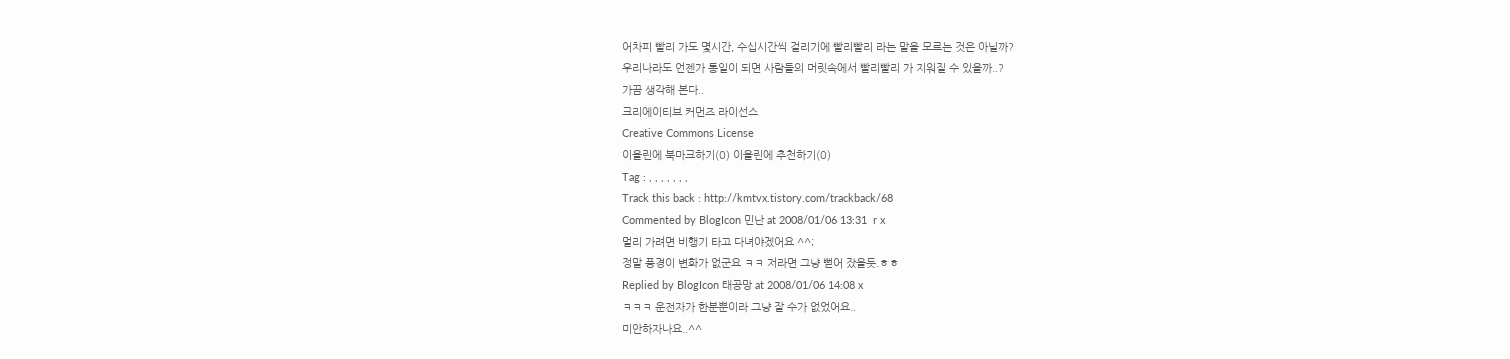어차피 빨리 가도 몇시간, 수십시간씩 걸리기에 빨리빨리 라는 말을 모르는 것은 아닐까?
우리나라도 언젠가 통일이 되면 사람들의 머릿속에서 빨리빨리 가 지워질 수 있을까..?
가끔 생각해 본다..
크리에이티브 커먼즈 라이선스
Creative Commons License
이올린에 북마크하기(0) 이올린에 추천하기(0)
Tag : , , , , , , ,
Track this back : http://kmtvx.tistory.com/trackback/68
Commented by BlogIcon 민난 at 2008/01/06 13:31  r x
멀리 가려면 비행기 타고 다녀야겠어요 ^^;
정말 풍경이 변화가 없군요 ㅋㅋ 저라면 그냥 뻗어 잤을듯.ㅎㅎ
Replied by BlogIcon 태공망 at 2008/01/06 14:08 x
ㅋㅋㅋ 운전자가 한분뿐이라 그냥 잘 수가 없었어요..
미안하자나요..^^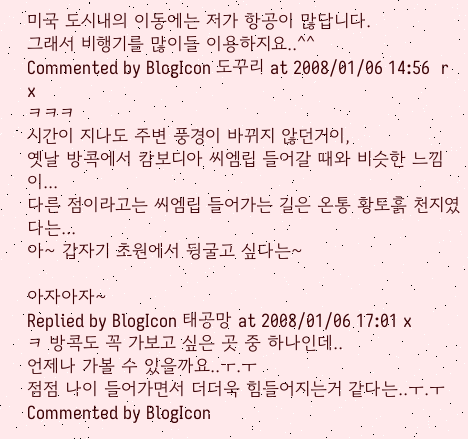미국 도시내의 이동에는 저가 항공이 많답니다.
그래서 비행기를 많이들 이용하지요..^^
Commented by BlogIcon 도꾸리 at 2008/01/06 14:56  r x
ㅋㅋㅋ
시간이 지나도 주변 풍경이 바뀌지 않던거이,
옛날 방콕에서 캄보디아 씨엠립 들어갈 때와 비슷한 느낌이...
다른 점이라고는 씨엠립 들어가는 길은 온통 황토흙 천지였다는...
아~ 갑자기 초원에서 뒹굴고 싶다는~

아자아자~
Replied by BlogIcon 태공망 at 2008/01/06 17:01 x
ㅋ 방콕도 꼭 가보고 싶은 곳 중 하나인데..
언제나 가볼 수 있을까요..ㅜ.ㅜ
점점 나이 들어가면서 더더욱 힘들어지는거 같다는..ㅜ.ㅜ
Commented by BlogIcon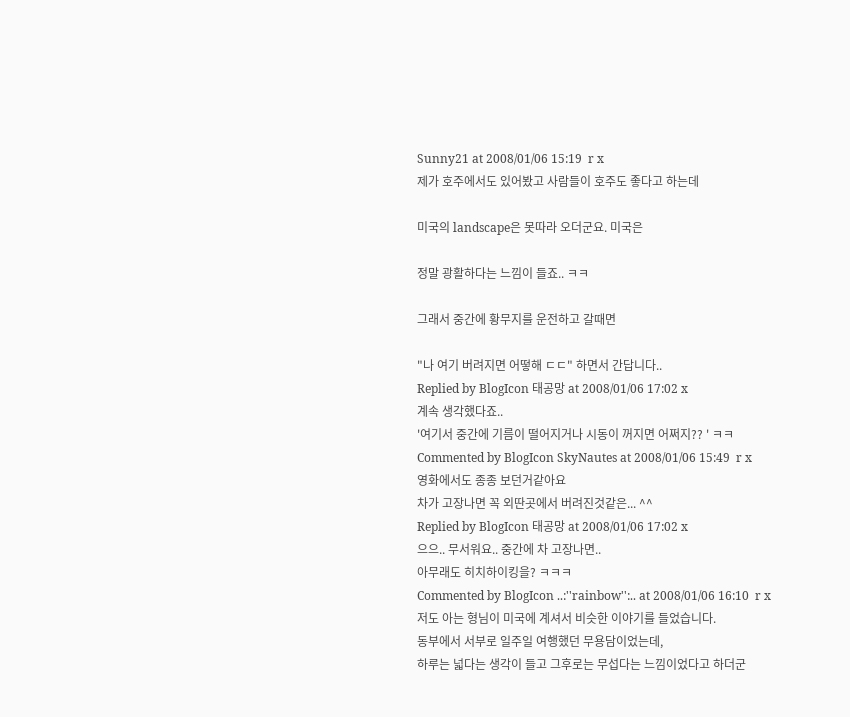Sunny21 at 2008/01/06 15:19  r x
제가 호주에서도 있어봤고 사람들이 호주도 좋다고 하는데

미국의 landscape은 못따라 오더군요. 미국은

정말 광활하다는 느낌이 들죠.. ㅋㅋ

그래서 중간에 황무지를 운전하고 갈때면

"나 여기 버려지면 어떻해 ㄷㄷ" 하면서 간답니다..
Replied by BlogIcon 태공망 at 2008/01/06 17:02 x
계속 생각했다죠..
'여기서 중간에 기름이 떨어지거나 시동이 꺼지면 어쩌지?? ' ㅋㅋ
Commented by BlogIcon SkyNautes at 2008/01/06 15:49  r x
영화에서도 종종 보던거같아요
차가 고장나면 꼭 외딴곳에서 버려진것같은... ^^
Replied by BlogIcon 태공망 at 2008/01/06 17:02 x
으으.. 무서워요.. 중간에 차 고장나면..
아무래도 히치하이킹을? ㅋㅋㅋ
Commented by BlogIcon ..:''rainbow'':.. at 2008/01/06 16:10  r x
저도 아는 형님이 미국에 계셔서 비슷한 이야기를 들었습니다.
동부에서 서부로 일주일 여행했던 무용담이었는데,
하루는 넓다는 생각이 들고 그후로는 무섭다는 느낌이었다고 하더군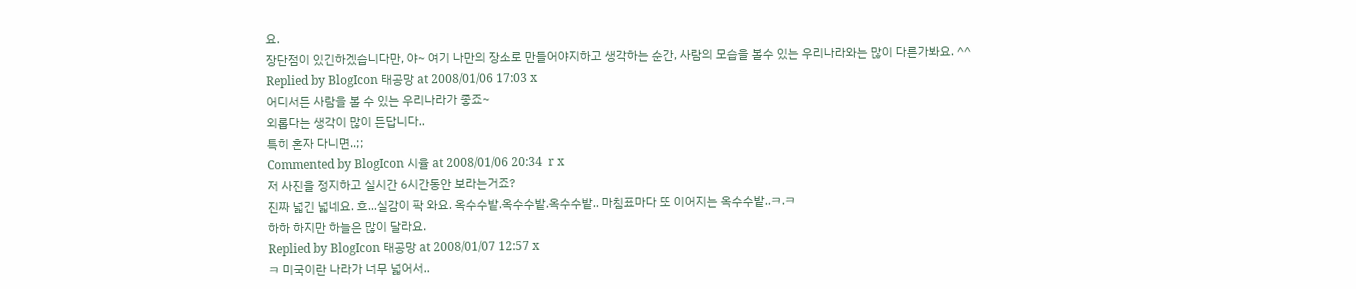요.
장단점이 있긴하겠습니다만, 야~ 여기 나만의 장소로 만들어야지하고 생각하는 순간, 사람의 모습을 볼수 있는 우리나라와는 많이 다른가봐요. ^^
Replied by BlogIcon 태공망 at 2008/01/06 17:03 x
어디서든 사람을 볼 수 있는 우리나라가 좋죠~
외롭다는 생각이 많이 든답니다..
특히 혼자 다니면..;;
Commented by BlogIcon 시율 at 2008/01/06 20:34  r x
저 사진을 정지하고 실시간 6시간동안 보라는거죠?
진짜 넓긴 넓네요. 흐...실감이 팍 와요. 옥수수밭.옥수수밭.옥수수밭.. 마침표마다 또 이어지는 옥수수밭..ㅋ.ㅋ
하하 하지만 하늘은 많이 달라요.
Replied by BlogIcon 태공망 at 2008/01/07 12:57 x
ㅋ 미국이란 나라가 너무 넓어서..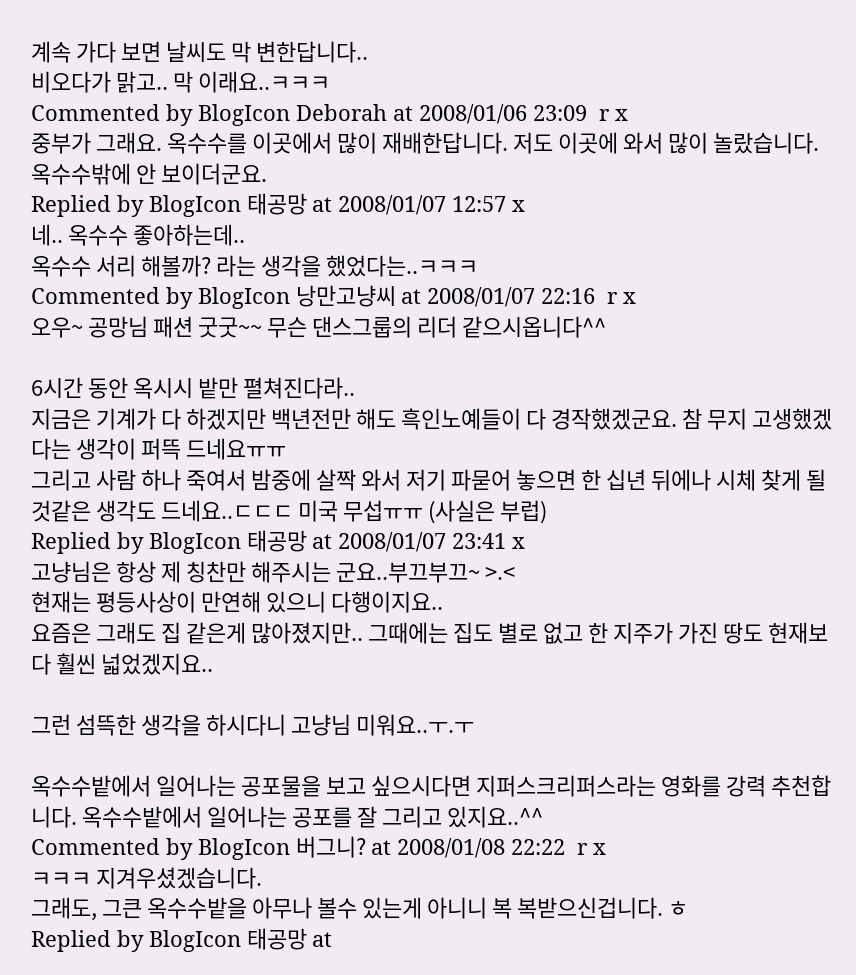계속 가다 보면 날씨도 막 변한답니다..
비오다가 맑고.. 막 이래요..ㅋㅋㅋ
Commented by BlogIcon Deborah at 2008/01/06 23:09  r x
중부가 그래요. 옥수수를 이곳에서 많이 재배한답니다. 저도 이곳에 와서 많이 놀랐습니다. 옥수수밖에 안 보이더군요.
Replied by BlogIcon 태공망 at 2008/01/07 12:57 x
네.. 옥수수 좋아하는데..
옥수수 서리 해볼까? 라는 생각을 했었다는..ㅋㅋㅋ
Commented by BlogIcon 낭만고냥씨 at 2008/01/07 22:16  r x
오우~ 공망님 패션 굿굿~~ 무슨 댄스그룹의 리더 같으시옵니다^^

6시간 동안 옥시시 밭만 펼쳐진다라..
지금은 기계가 다 하겠지만 백년전만 해도 흑인노예들이 다 경작했겠군요. 참 무지 고생했겠다는 생각이 퍼뜩 드네요ㅠㅠ
그리고 사람 하나 죽여서 밤중에 살짝 와서 저기 파묻어 놓으면 한 십년 뒤에나 시체 찾게 될것같은 생각도 드네요..ㄷㄷㄷ 미국 무섭ㅠㅠ (사실은 부럽)
Replied by BlogIcon 태공망 at 2008/01/07 23:41 x
고냥님은 항상 제 칭찬만 해주시는 군요..부끄부끄~ >.<
현재는 평등사상이 만연해 있으니 다행이지요..
요즘은 그래도 집 같은게 많아졌지만.. 그때에는 집도 별로 없고 한 지주가 가진 땅도 현재보다 훨씬 넓었겠지요..

그런 섬뜩한 생각을 하시다니 고냥님 미워요..ㅜ.ㅜ

옥수수밭에서 일어나는 공포물을 보고 싶으시다면 지퍼스크리퍼스라는 영화를 강력 추천합니다. 옥수수밭에서 일어나는 공포를 잘 그리고 있지요..^^
Commented by BlogIcon 버그니? at 2008/01/08 22:22  r x
ㅋㅋㅋ 지겨우셨겠습니다.
그래도, 그큰 옥수수밭을 아무나 볼수 있는게 아니니 복 복받으신겁니다. ㅎ
Replied by BlogIcon 태공망 at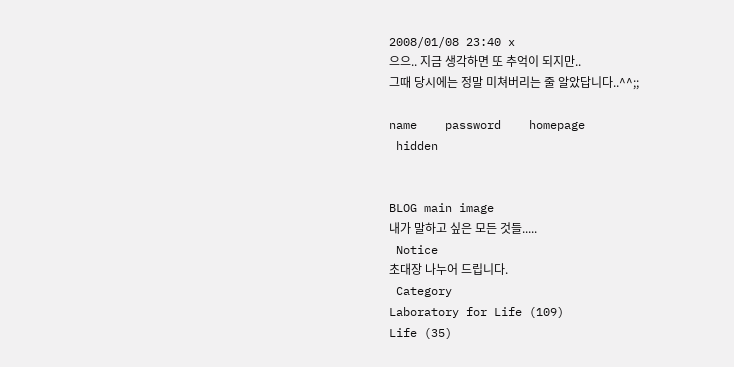2008/01/08 23:40 x
으으.. 지금 생각하면 또 추억이 되지만..
그때 당시에는 정말 미쳐버리는 줄 알았답니다..^^;;

name    password    homepage
 hidden


BLOG main image
내가 말하고 싶은 모든 것들.....
 Notice
초대장 나누어 드립니다.
 Category
Laboratory for Life (109)
Life (35)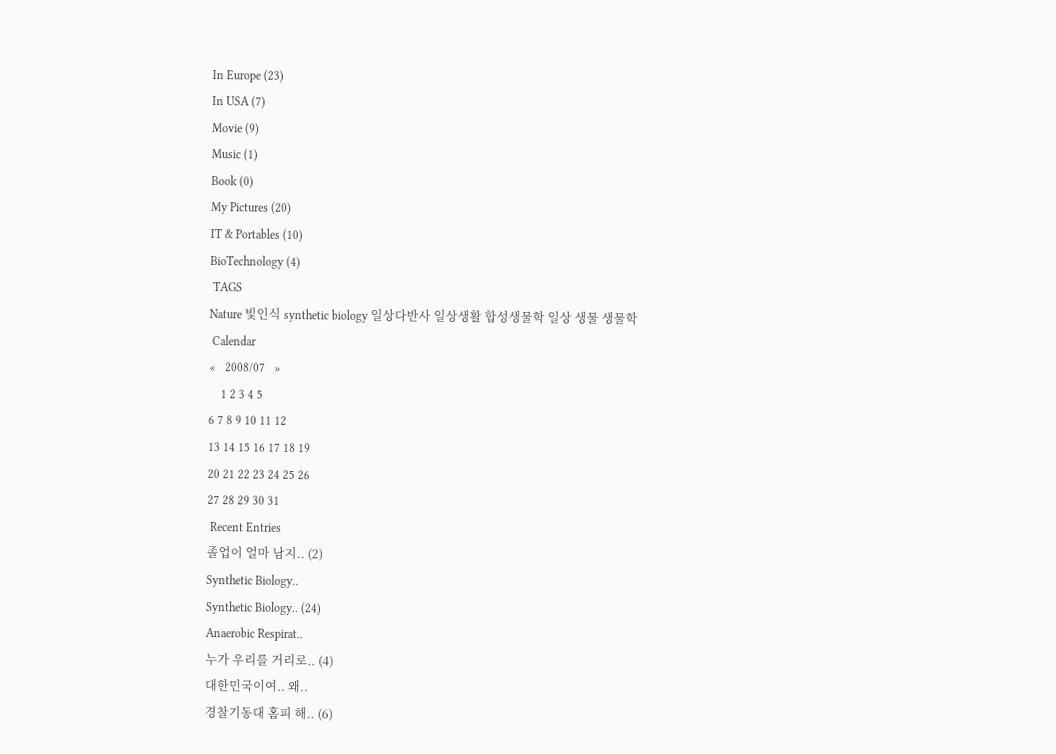In Europe (23)
In USA (7)
Movie (9)
Music (1)
Book (0)
My Pictures (20)
IT & Portables (10)
BioTechnology (4)
 TAGS
Nature 빛인식 synthetic biology 일상다반사 일상생활 합성생물학 일상 생물 생물학
 Calendar
«   2008/07   »
    1 2 3 4 5
6 7 8 9 10 11 12
13 14 15 16 17 18 19
20 21 22 23 24 25 26
27 28 29 30 31
 Recent Entries
졸업이 얼마 남지.. (2)
Synthetic Biology..
Synthetic Biology.. (24)
Anaerobic Respirat..
누가 우리를 거리로.. (4)
대한민국이여.. 왜..
경찰기동대 홈피 해.. (6)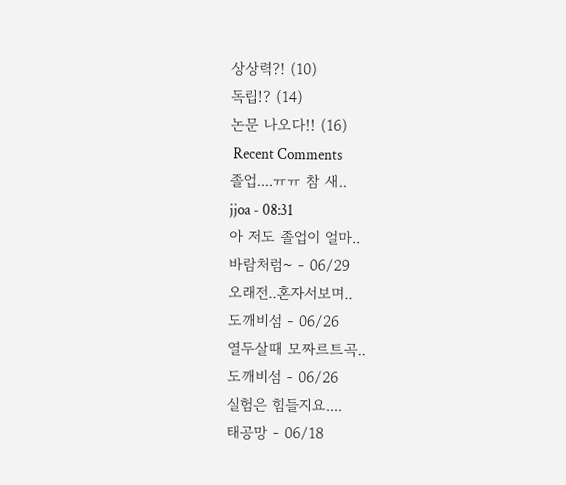상상력?! (10)
독립!? (14)
논문 나오다!! (16)
 Recent Comments
졸업....ㅠㅠ 참 새..
jjoa - 08:31
아 저도 졸업이 얼마..
바람처럼~ - 06/29
오래전..혼자서보며..
도깨비섬 - 06/26
열두살때 모짜르트곡..
도깨비섬 - 06/26
실험은 힘들지요....
태공망 - 06/18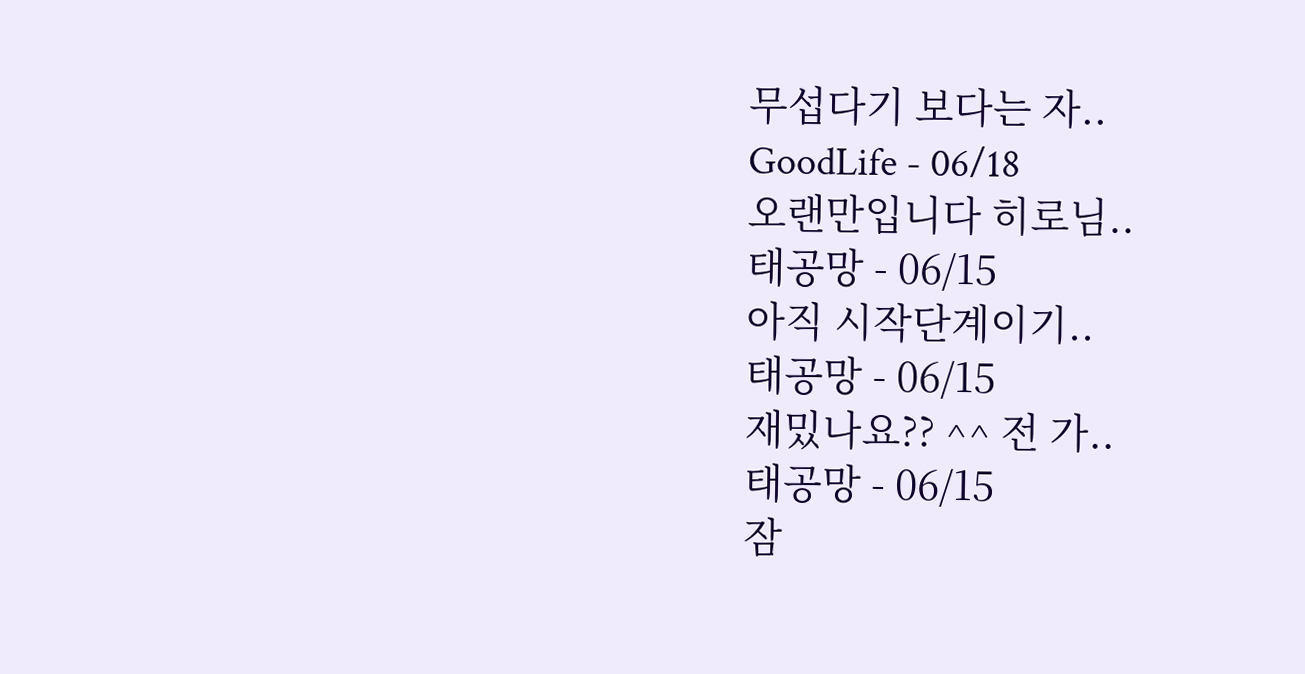무섭다기 보다는 자..
GoodLife - 06/18
오랜만입니다 히로님..
태공망 - 06/15
아직 시작단계이기..
태공망 - 06/15
재밌나요?? ^^ 전 가..
태공망 - 06/15
잠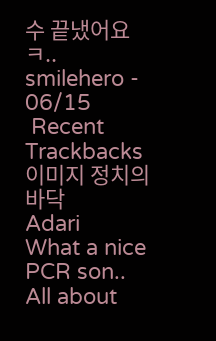수 끝냈어요 ㅋ..
smilehero - 06/15
 Recent Trackbacks
이미지 정치의 바닥
Adari
What a nice PCR son..
All about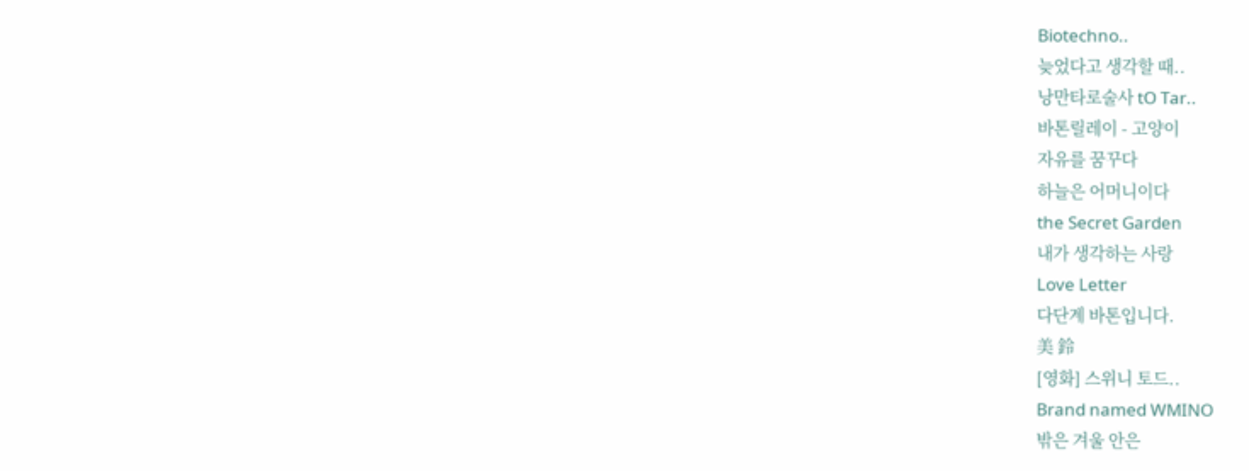Biotechno..
늦었다고 생각할 때..
낭만타로술사 tO Tar..
바톤릴레이 - 고양이
자유를 꿈꾸다
하늘은 어머니이다
the Secret Garden
내가 생각하는 사랑
Love Letter
다단계 바톤입니다.
美 鈴
[영화] 스위니 토드..
Brand named WMINO
밖은 겨울 안은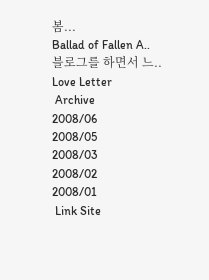봄...
Ballad of Fallen A..
블로그를 하면서 느..
Love Letter
 Archive
2008/06
2008/05
2008/03
2008/02
2008/01
 Link Site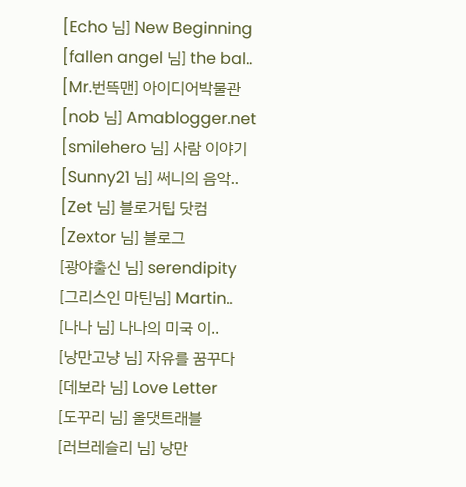[Echo 님] New Beginning
[fallen angel 님] the bal..
[Mr.번뜩맨] 아이디어박물관
[nob 님] Amablogger.net
[smilehero 님] 사람 이야기
[Sunny21 님] 써니의 음악..
[Zet 님] 블로거팁 닷컴
[Zextor 님] 블로그
[광야출신 님] serendipity
[그리스인 마틴님] Martin..
[나나 님] 나나의 미국 이..
[낭만고냥 님] 자유를 꿈꾸다
[데보라 님] Love Letter
[도꾸리 님] 올댓트래블
[러브레슬리 님] 낭만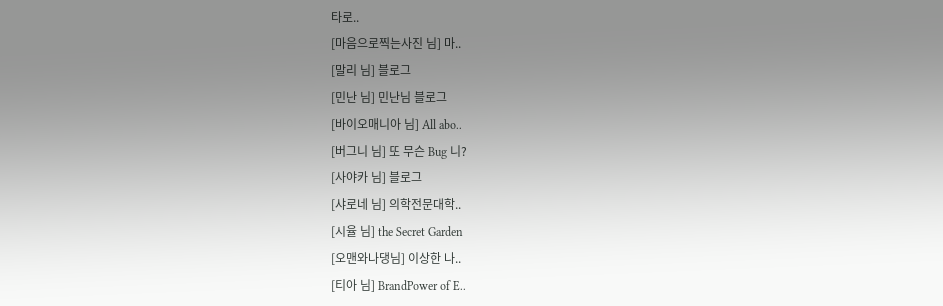타로..
[마음으로찍는사진 님] 마..
[말리 님] 블로그
[민난 님] 민난님 블로그
[바이오매니아 님] All abo..
[버그니 님] 또 무슨 Bug 니?
[사야카 님] 블로그
[샤로네 님] 의학전문대학..
[시율 님] the Secret Garden
[오맨와나댕님] 이상한 나..
[티아 님] BrandPower of E..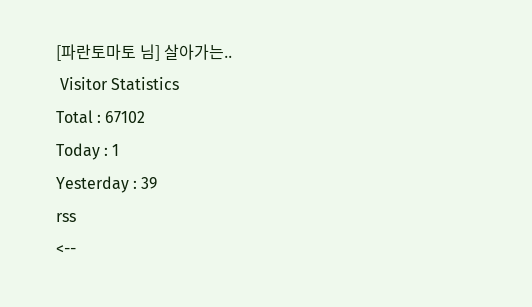[파란토마토 님] 살아가는..
 Visitor Statistics
Total : 67102
Today : 1
Yesterday : 39
rss
<--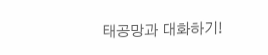태공망과 대화하기!